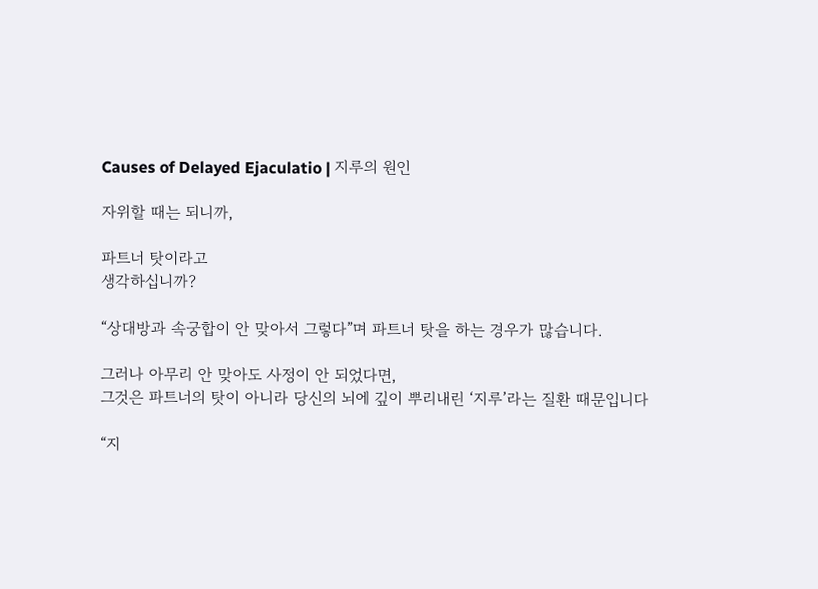Causes of Delayed Ejaculatio | 지루의 원인

자위할 때는 되니까,

파트너 탓이라고
생각하십니까?

“상대방과 속궁합이 안 맞아서 그렇다”며 파트너 탓을 하는 경우가 많습니다.

그러나 아무리 안 맞아도 사정이 안 되었다면,
그것은 파트너의 탓이 아니라 당신의 뇌에 깊이 뿌리내린 ‘지루’라는 질환 때문입니다

“지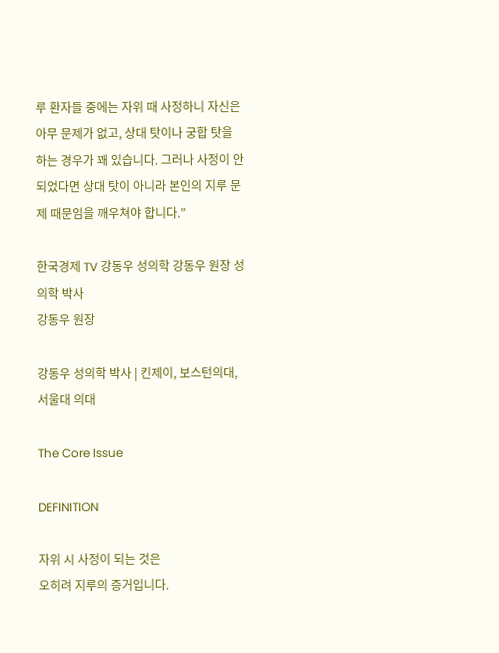루 환자들 중에는 자위 때 사정하니 자신은 아무 문제가 없고, 상대 탓이나 궁합 탓을 하는 경우가 꽤 있습니다. 그러나 사정이 안 되었다면 상대 탓이 아니라 본인의 지루 문제 때문임을 깨우쳐야 합니다.”

한국경제 TV 강동우 성의학 강동우 원장 성의학 박사
강동우 원장

강동우 성의학 박사 | 킨제이, 보스턴의대, 서울대 의대

The Core Issue

DEFINITION

자위 시 사정이 되는 것은
오히려 지루의 증거입니다.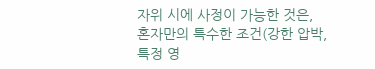자위 시에 사정이 가능한 것은, 혼자만의 특수한 조건(강한 압박, 특정 영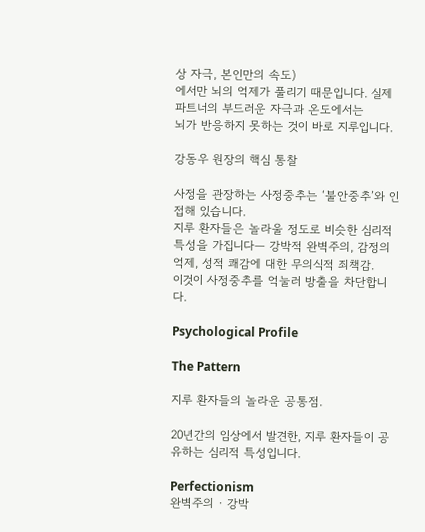상 자극, 본인만의 속도)
에서만 뇌의 억제가 풀리기 때문입니다. 실제 파트너의 부드러운 자극과 온도에서는
뇌가 반응하지 못하는 것이 바로 지루입니다.

강동우 원장의 핵심 통찰

사정을 관장하는 사정중추는 ‘불안중추’와 인접해 있습니다.
지루 환자들은 놀라울 정도로 비슷한 심리적 특성을 가집니다— 강박적 완벽주의, 감정의 억제, 성적 쾌감에 대한 무의식적 죄책감.
이것이 사정중추를 억눌러 방출을 차단합니다.

Psychological Profile

The Pattern

지루 환자들의 놀라운 공통점.

20년간의 임상에서 발견한, 지루 환자들이 공유하는 심리적 특성입니다.

Perfectionism
완벽주의 · 강박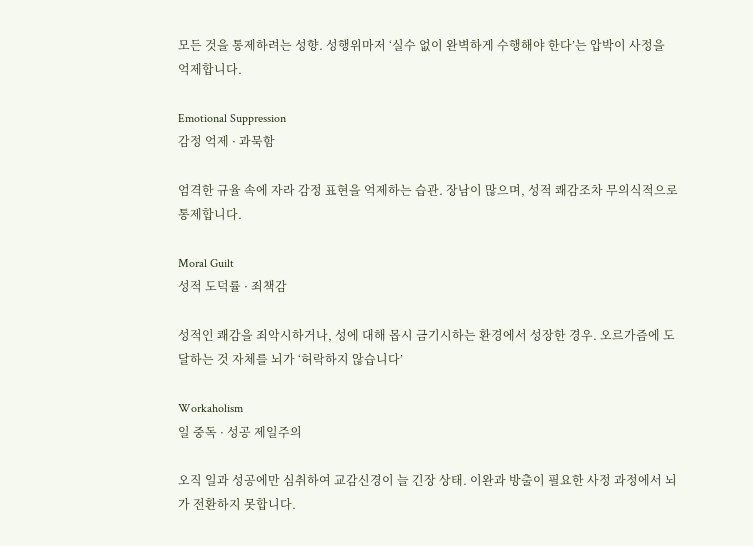모든 것을 통제하려는 성향. 성행위마저 ‘실수 없이 완벽하게 수행해야 한다’는 압박이 사정을 억제합니다.

Emotional Suppression
감정 억제 · 과묵함

엄격한 규율 속에 자라 감정 표현을 억제하는 습관. 장남이 많으며, 성적 쾌감조차 무의식적으로 통제합니다.

Moral Guilt
성적 도덕률 · 죄책감

성적인 쾌감을 죄악시하거나, 성에 대해 몹시 금기시하는 환경에서 성장한 경우. 오르가즘에 도달하는 것 자체를 뇌가 ‘허락하지 않습니다’

Workaholism
일 중독 · 성공 제일주의

오직 일과 성공에만 심취하여 교감신경이 늘 긴장 상태. 이완과 방출이 필요한 사정 과정에서 뇌가 전환하지 못합니다.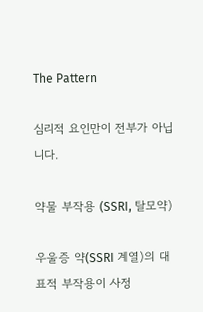The Pattern

심리적 요인만이 전부가 아닙니다.

약물 부작용 (SSRI, 탈모약)

우울증 약(SSRI 계열)의 대표적 부작용이 사정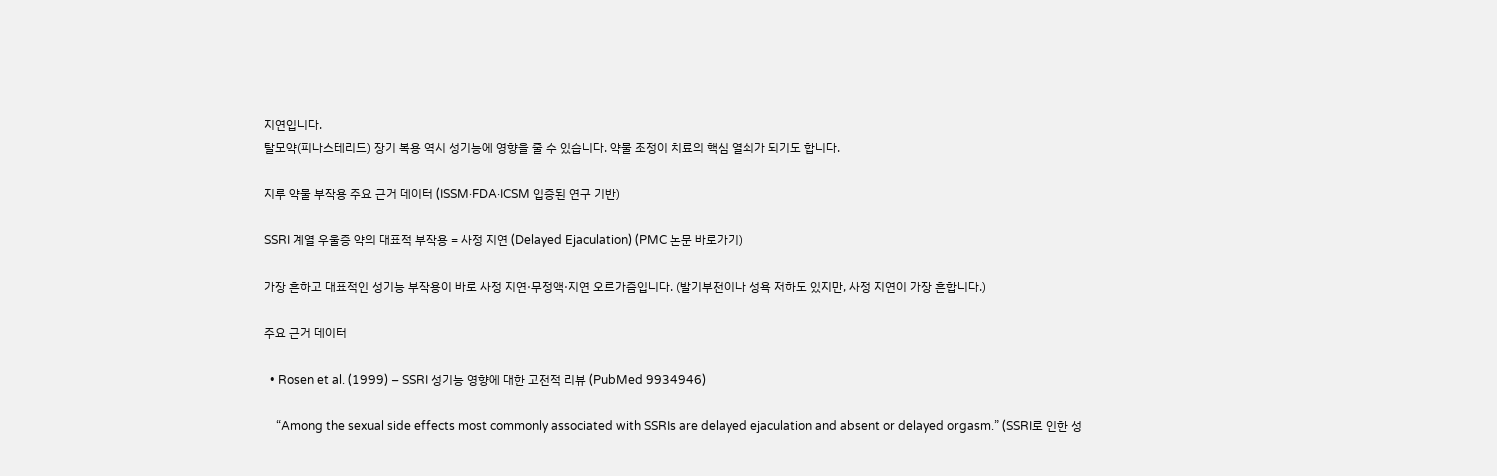지연입니다.
탈모약(피나스테리드) 장기 복용 역시 성기능에 영향을 줄 수 있습니다. 약물 조정이 치료의 핵심 열쇠가 되기도 합니다.

지루 약물 부작용 주요 근거 데이터 (ISSM·FDA·ICSM 입증된 연구 기반)

SSRI 계열 우울증 약의 대표적 부작용 = 사정 지연 (Delayed Ejaculation) (PMC 논문 바로가기)

가장 흔하고 대표적인 성기능 부작용이 바로 사정 지연·무정액·지연 오르가즘입니다. (발기부전이나 성욕 저하도 있지만, 사정 지연이 가장 흔합니다.)

주요 근거 데이터

  • Rosen et al. (1999) – SSRI 성기능 영향에 대한 고전적 리뷰 (PubMed 9934946)

    “Among the sexual side effects most commonly associated with SSRIs are delayed ejaculation and absent or delayed orgasm.” (SSRI로 인한 성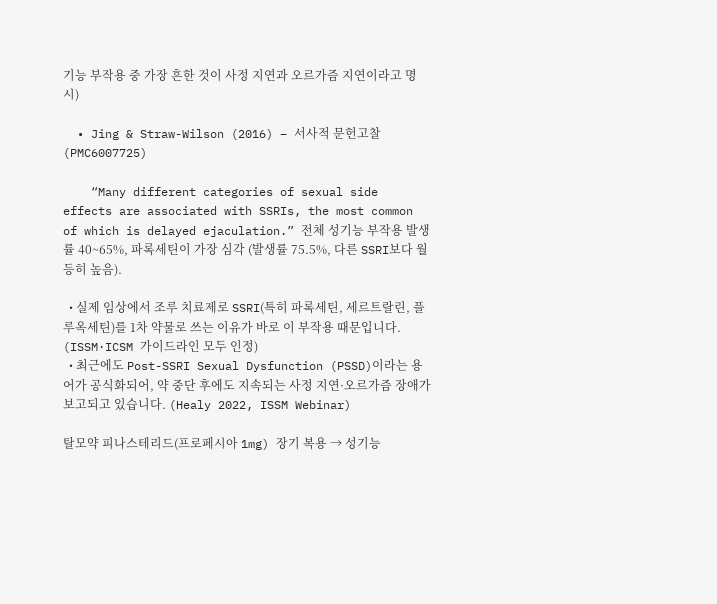기능 부작용 중 가장 흔한 것이 사정 지연과 오르가즘 지연이라고 명시)

  • Jing & Straw-Wilson (2016) – 서사적 문헌고찰 (PMC6007725)

    “Many different categories of sexual side effects are associated with SSRIs, the most common of which is delayed ejaculation.” 전체 성기능 부작용 발생률 40~65%, 파록세틴이 가장 심각 (발생률 75.5%, 다른 SSRI보다 월등히 높음).

  • 실제 임상에서 조루 치료제로 SSRI(특히 파록세틴, 세르트랄린, 플루옥세틴)를 1차 약물로 쓰는 이유가 바로 이 부작용 때문입니다. (ISSM·ICSM 가이드라인 모두 인정)
  • 최근에도 Post-SSRI Sexual Dysfunction (PSSD)이라는 용어가 공식화되어, 약 중단 후에도 지속되는 사정 지연·오르가즘 장애가 보고되고 있습니다. (Healy 2022, ISSM Webinar)

탈모약 피나스테리드(프로페시아 1mg) 장기 복용 → 성기능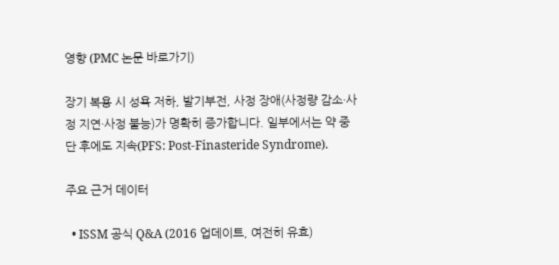영향 (PMC 논문 바로가기)

장기 복용 시 성욕 저하, 발기부전, 사정 장애(사정량 감소·사정 지연·사정 불능)가 명확히 증가합니다. 일부에서는 약 중단 후에도 지속(PFS: Post-Finasteride Syndrome).

주요 근거 데이터

  • ISSM 공식 Q&A (2016 업데이트, 여전히 유효)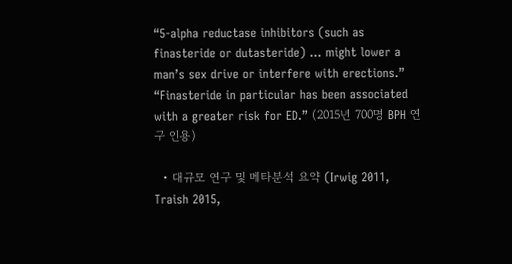“5-alpha reductase inhibitors (such as finasteride or dutasteride) … might lower a man’s sex drive or interfere with erections.” “Finasteride in particular has been associated with a greater risk for ED.” (2015년 700명 BPH 연구 인용)

  • 대규모 연구 및 메타분석 요약 (Irwig 2011, Traish 2015,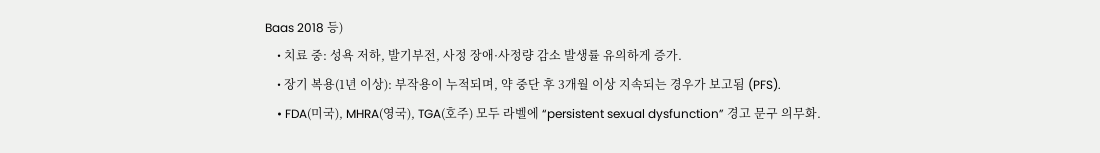Baas 2018 등)
    • 치료 중: 성욕 저하, 발기부전, 사정 장애·사정량 감소 발생률 유의하게 증가.
    • 장기 복용(1년 이상): 부작용이 누적되며, 약 중단 후 3개월 이상 지속되는 경우가 보고됨 (PFS).
    • FDA(미국), MHRA(영국), TGA(호주) 모두 라벨에 “persistent sexual dysfunction” 경고 문구 의무화.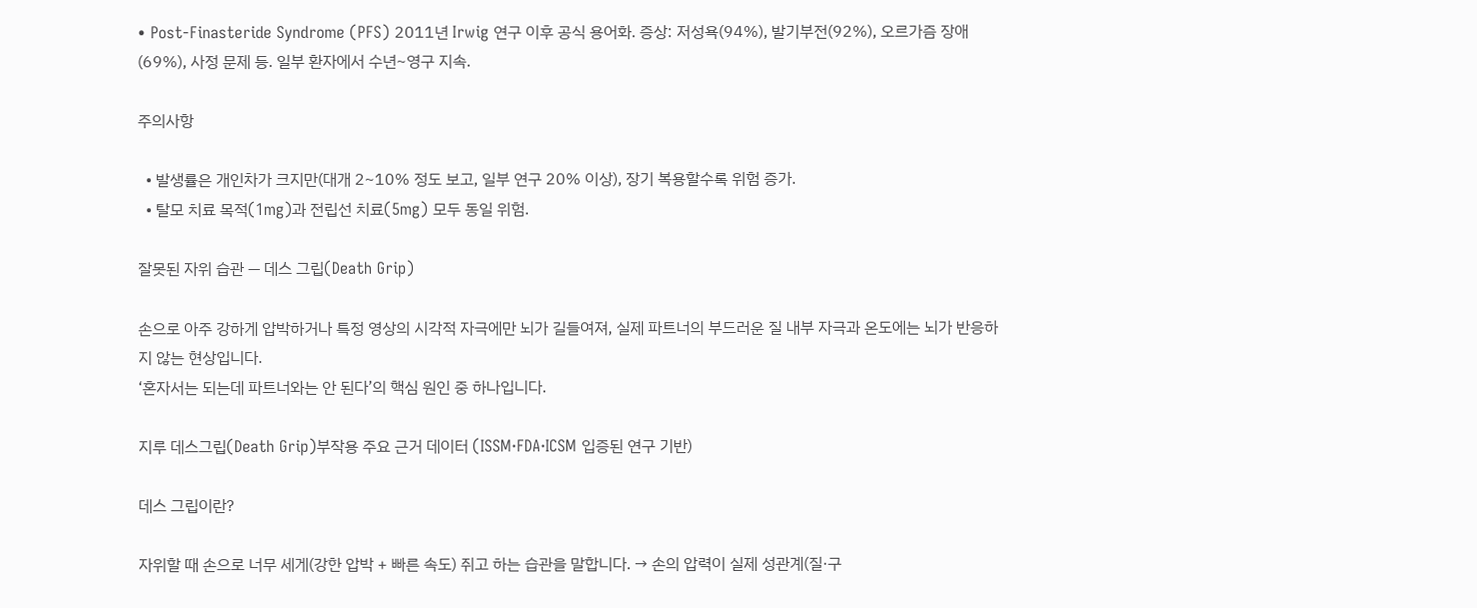• Post-Finasteride Syndrome (PFS) 2011년 Irwig 연구 이후 공식 용어화. 증상: 저성욕(94%), 발기부전(92%), 오르가즘 장애(69%), 사정 문제 등. 일부 환자에서 수년~영구 지속.

주의사항

  • 발생률은 개인차가 크지만(대개 2~10% 정도 보고, 일부 연구 20% 이상), 장기 복용할수록 위험 증가.
  • 탈모 치료 목적(1mg)과 전립선 치료(5mg) 모두 동일 위험.

잘못된 자위 습관 — 데스 그립(Death Grip)

손으로 아주 강하게 압박하거나 특정 영상의 시각적 자극에만 뇌가 길들여져, 실제 파트너의 부드러운 질 내부 자극과 온도에는 뇌가 반응하지 않는 현상입니다.
‘혼자서는 되는데 파트너와는 안 된다’의 핵심 원인 중 하나입니다.

지루 데스그립(Death Grip)부작용 주요 근거 데이터 (ISSM·FDA·ICSM 입증된 연구 기반)

데스 그립이란?

자위할 때 손으로 너무 세게(강한 압박 + 빠른 속도) 쥐고 하는 습관을 말합니다. → 손의 압력이 실제 성관계(질·구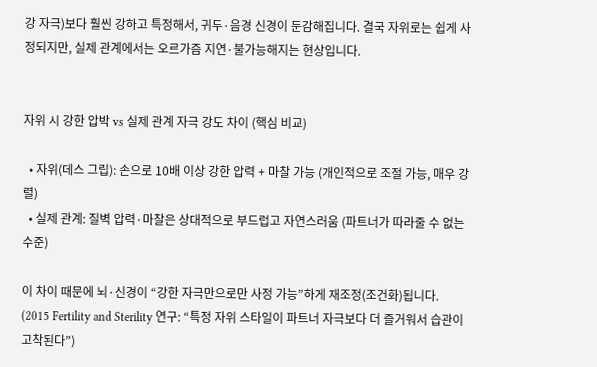강 자극)보다 훨씬 강하고 특정해서, 귀두·음경 신경이 둔감해집니다. 결국 자위로는 쉽게 사정되지만, 실제 관계에서는 오르가즘 지연·불가능해지는 현상입니다.


자위 시 강한 압박 vs 실제 관계 자극 강도 차이 (핵심 비교)

  • 자위(데스 그립): 손으로 10배 이상 강한 압력 + 마찰 가능 (개인적으로 조절 가능, 매우 강렬)
  • 실제 관계: 질벽 압력·마찰은 상대적으로 부드럽고 자연스러움 (파트너가 따라줄 수 없는 수준)

이 차이 때문에 뇌·신경이 “강한 자극만으로만 사정 가능”하게 재조정(조건화)됩니다. (2015 Fertility and Sterility 연구: “특정 자위 스타일이 파트너 자극보다 더 즐거워서 습관이 고착된다”)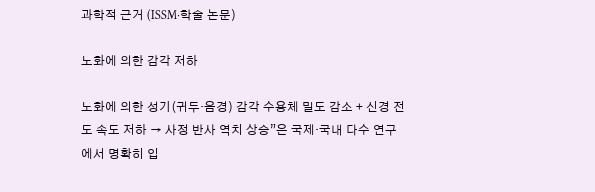과학적 근거 (ISSM·학술 논문)

노화에 의한 감각 저하

노화에 의한 성기(귀두·음경) 감각 수용체 밀도 감소 + 신경 전도 속도 저하 → 사정 반사 역치 상승”은 국제·국내 다수 연구에서 명확히 입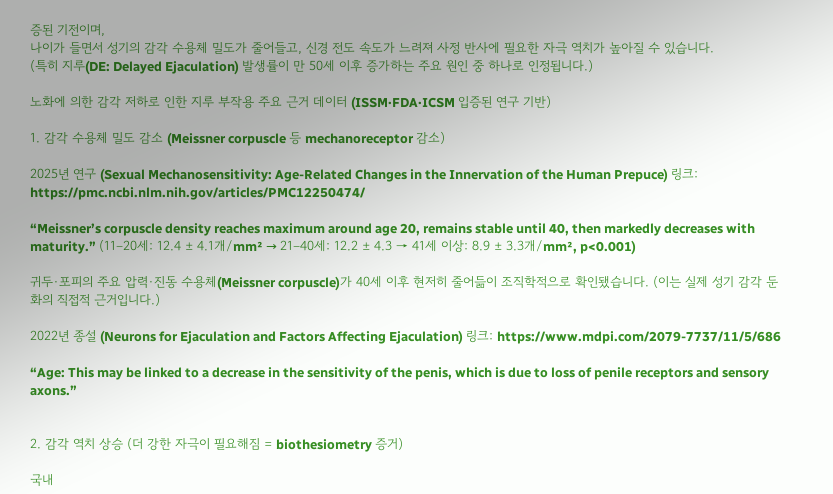증된 기전이며,
나이가 들면서 성기의 감각 수용체 밀도가 줄어들고, 신경 전도 속도가 느려져 사정 반사에 필요한 자극 역치가 높아질 수 있습니다.
(특히 지루(DE: Delayed Ejaculation) 발생률이 만 50세 이후 증가하는 주요 원인 중 하나로 인정됩니다.)

노화에 의한 감각 저하로 인한 지루 부작용 주요 근거 데이터 (ISSM·FDA·ICSM 입증된 연구 기반)

1. 감각 수용체 밀도 감소 (Meissner corpuscle 등 mechanoreceptor 감소)

2025년 연구 (Sexual Mechanosensitivity: Age-Related Changes in the Innervation of the Human Prepuce) 링크: https://pmc.ncbi.nlm.nih.gov/articles/PMC12250474/

“Meissner’s corpuscle density reaches maximum around age 20, remains stable until 40, then markedly decreases with maturity.” (11–20세: 12.4 ± 4.1개/mm² → 21–40세: 12.2 ± 4.3 → 41세 이상: 8.9 ± 3.3개/mm², p<0.001)

귀두·포피의 주요 압력·진동 수용체(Meissner corpuscle)가 40세 이후 현저히 줄어듦이 조직학적으로 확인됐습니다. (이는 실제 성기 감각 둔화의 직접적 근거입니다.)

2022년 종설 (Neurons for Ejaculation and Factors Affecting Ejaculation) 링크: https://www.mdpi.com/2079-7737/11/5/686

“Age: This may be linked to a decrease in the sensitivity of the penis, which is due to loss of penile receptors and sensory axons.”


2. 감각 역치 상승 (더 강한 자극이 필요해짐 = biothesiometry 증거)

국내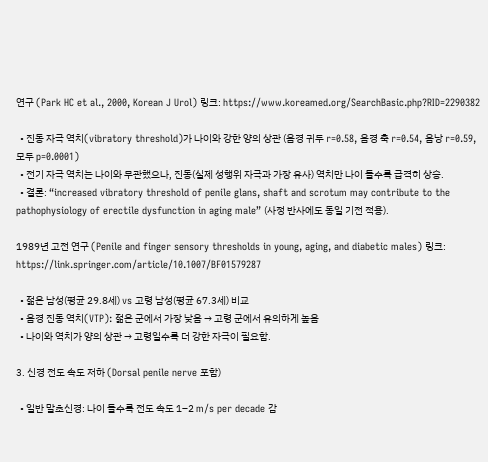연구 (Park HC et al., 2000, Korean J Urol) 링크: https://www.koreamed.org/SearchBasic.php?RID=2290382

  • 진동 자극 역치(vibratory threshold)가 나이와 강한 양의 상관 (음경 귀두 r=0.58, 음경 축 r=0.54, 음낭 r=0.59, 모두 p=0.0001)
  • 전기 자극 역치는 나이와 무관했으나, 진동(실제 성행위 자극과 가장 유사) 역치만 나이 들수록 급격히 상승.
  • 결론: “increased vibratory threshold of penile glans, shaft and scrotum may contribute to the pathophysiology of erectile dysfunction in aging male” (사정 반사에도 동일 기전 적용).

1989년 고전 연구 (Penile and finger sensory thresholds in young, aging, and diabetic males) 링크: https://link.springer.com/article/10.1007/BF01579287

  • 젊은 남성(평균 29.8세) vs 고령 남성(평균 67.3세) 비교
  • 음경 진동 역치(VTP): 젊은 군에서 가장 낮음 → 고령 군에서 유의하게 높음
  • 나이와 역치가 양의 상관 → 고령일수록 더 강한 자극이 필요함.

3. 신경 전도 속도 저하 (Dorsal penile nerve 포함)

  • 일반 말초신경: 나이 들수록 전도 속도 1–2 m/s per decade 감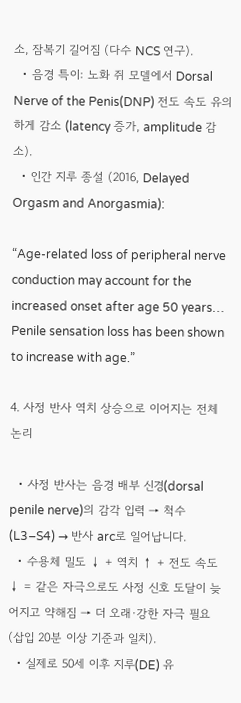소, 잠복기 길어짐 (다수 NCS 연구).
  • 음경 특이: 노화 쥐 모델에서 Dorsal Nerve of the Penis(DNP) 전도 속도 유의하게 감소 (latency 증가, amplitude 감소).
  • 인간 지루 종설 (2016, Delayed Orgasm and Anorgasmia):

“Age-related loss of peripheral nerve conduction may account for the increased onset after age 50 years… Penile sensation loss has been shown to increase with age.”

4. 사정 반사 역치 상승으로 이어지는 전체 논리

  • 사정 반사는 음경 배부 신경(dorsal penile nerve)의 감각 입력 → 척수(L3–S4) → 반사 arc로 일어납니다.
  • 수용체 밀도 ↓ + 역치 ↑ + 전도 속도 ↓ = 같은 자극으로도 사정 신호 도달이 늦어지고 약해짐 → 더 오래·강한 자극 필요 (삽입 20분 이상 기준과 일치).
  • 실제로 50세 이후 지루(DE) 유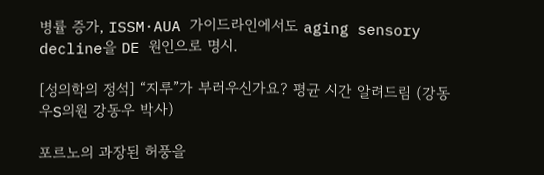병률 증가, ISSM·AUA 가이드라인에서도 aging sensory decline을 DE 원인으로 명시.

[성의학의 정석] “지루”가 부러우신가요? 평균 시간 알려드림 (강동우S의원 강동우 박사)

포르노의 과장된 허풍을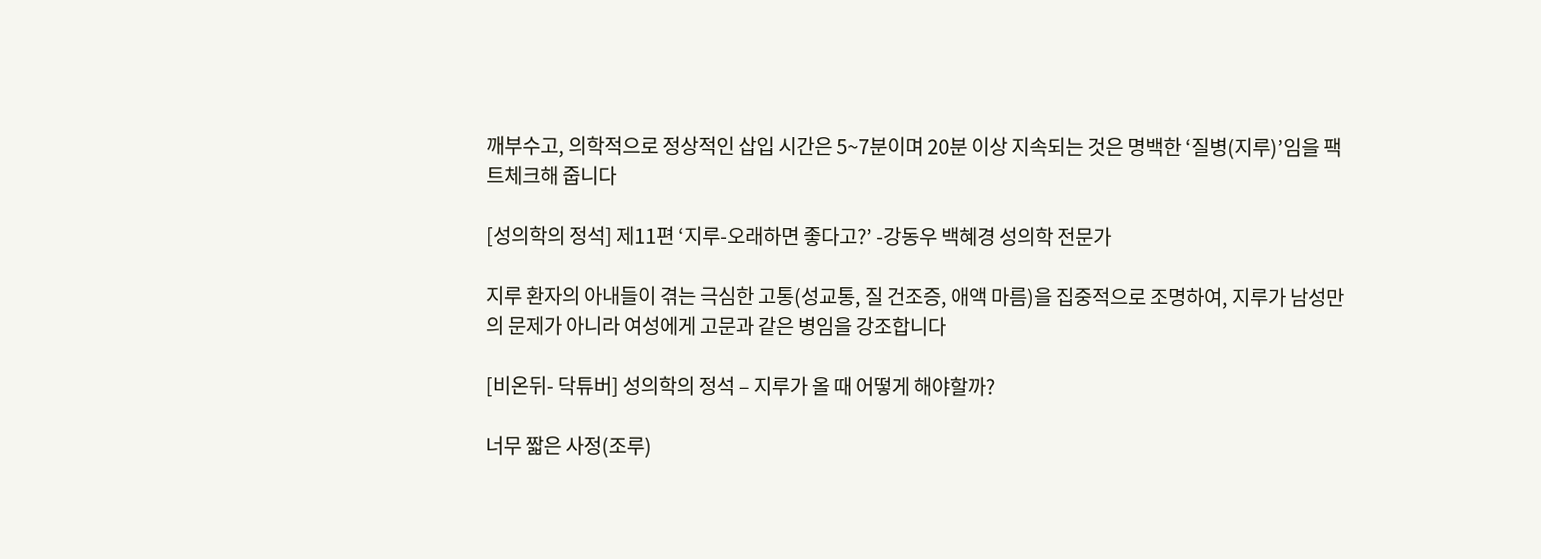깨부수고, 의학적으로 정상적인 삽입 시간은 5~7분이며 20분 이상 지속되는 것은 명백한 ‘질병(지루)’임을 팩트체크해 줍니다

[성의학의 정석] 제11편 ‘지루-오래하면 좋다고?’ -강동우 백혜경 성의학 전문가

지루 환자의 아내들이 겪는 극심한 고통(성교통, 질 건조증, 애액 마름)을 집중적으로 조명하여, 지루가 남성만의 문제가 아니라 여성에게 고문과 같은 병임을 강조합니다

[비온뒤- 닥튜버] 성의학의 정석 – 지루가 올 때 어떻게 해야할까?

너무 짧은 사정(조루)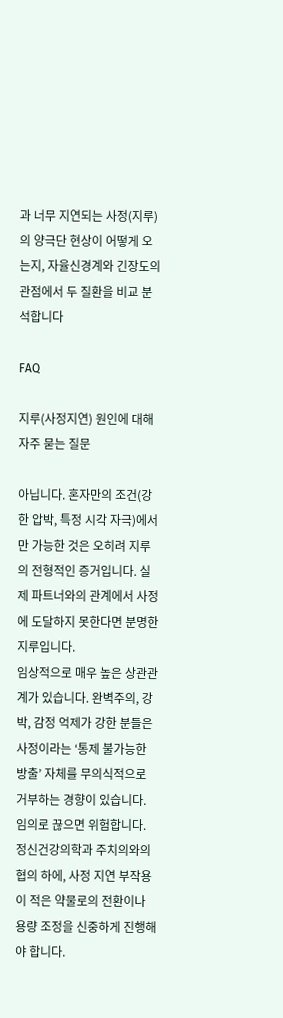과 너무 지연되는 사정(지루)의 양극단 현상이 어떻게 오는지, 자율신경계와 긴장도의 관점에서 두 질환을 비교 분석합니다

FAQ

지루(사정지연) 원인에 대해 자주 묻는 질문

아닙니다. 혼자만의 조건(강한 압박, 특정 시각 자극)에서만 가능한 것은 오히려 지루의 전형적인 증거입니다. 실제 파트너와의 관계에서 사정에 도달하지 못한다면 분명한 지루입니다.
임상적으로 매우 높은 상관관계가 있습니다. 완벽주의, 강박, 감정 억제가 강한 분들은 사정이라는 ‘통제 불가능한 방출’ 자체를 무의식적으로 거부하는 경향이 있습니다.
임의로 끊으면 위험합니다. 정신건강의학과 주치의와의 협의 하에, 사정 지연 부작용이 적은 약물로의 전환이나 용량 조정을 신중하게 진행해야 합니다.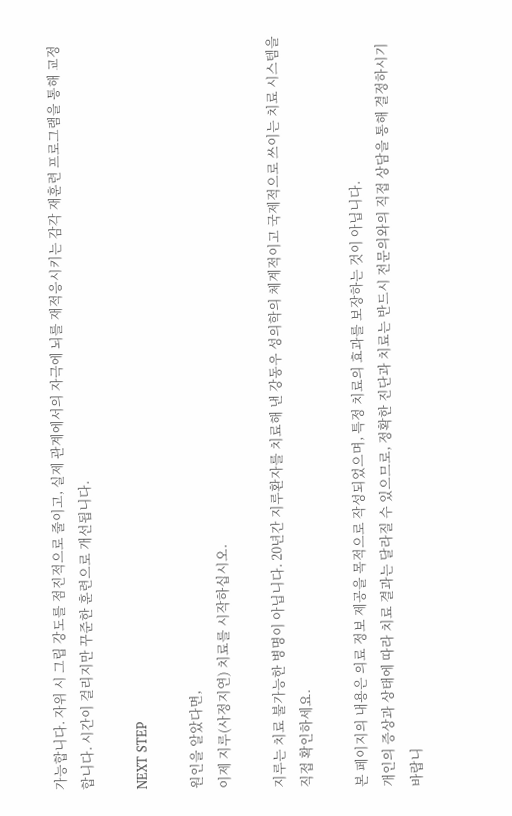가능합니다. 자위 시 그립 강도를 점진적으로 줄이고, 실제 관계에서의 자극에 뇌를 재적응시키는 감각 재훈련 프로그램을 통해 교정합니다. 시간이 걸리지만 꾸준한 훈련으로 개선됩니다.

NEXT STEP

원인을 알았다면,
이제 지루(사정지연) 치료를 시작하십시오.

지루는 치료 불가능한 병명이 아닙니다. 20년간 지루환자를 치료해 낸 강동우 성의학의 체계적이고 국제적으로 쓰이는 치료 시스템을 직접 확인하세요.

본 페이지의 내용은 의료 정보 제공을 목적으로 작성되었으며, 특정 치료의 효과를 보장하는 것이 아닙니다.
개인의 증상과 상태에 따라 치료 결과는 달라질 수 있으므로, 정확한 진단과 치료는 반드시 전문의와의 직접 상담을 통해 결정하시기 바랍니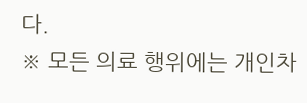다.
※ 모든 의료 행위에는 개인차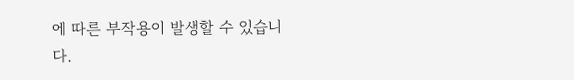에 따른 부작용이 발생할 수 있습니다.